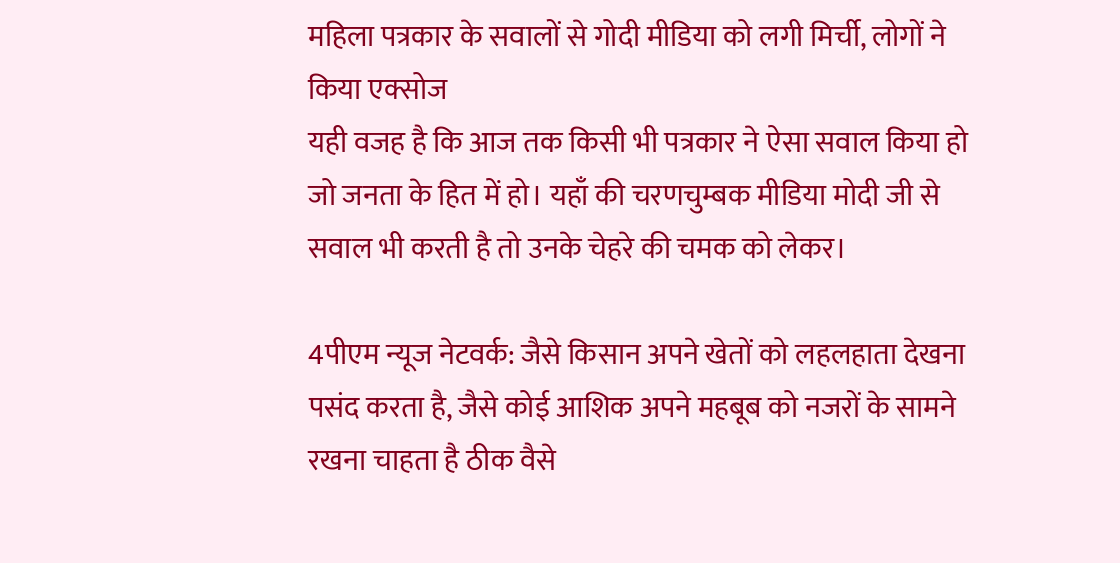महिला पत्रकार के सवालों से गोदी मीडिया को लगी मिर्ची, लोगों ने किया एक्सोज
यही वजह है कि आज तक किसी भी पत्रकार ने ऐसा सवाल किया हो जो जनता के हित में हो। यहाँ की चरणचुम्बक मीडिया मोदी जी से सवाल भी करती है तो उनके चेहरे की चमक को लेकर।

4पीएम न्यूज नेटवर्क: जैसे किसान अपने खेतों को लहलहाता देखना पसंद करता है, जैसे कोई आशिक अपने महबूब को नजरों के सामने रखना चाहता है ठीक वैसे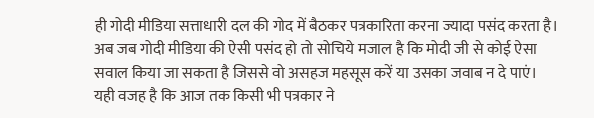ही गोदी मीडिया सत्ताधारी दल की गोद में बैठकर पत्रकारिता करना ज्यादा पसंद करता है। अब जब गोदी मीडिया की ऐसी पसंद हो तो सोचिये मजाल है कि मोदी जी से कोई ऐसा सवाल किया जा सकता है जिससे वो असहज महसूस करें या उसका जवाब न दे पाएं।
यही वजह है कि आज तक किसी भी पत्रकार ने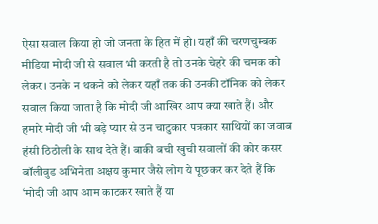ऐसा सवाल किया हो जो जनता के हित में हो। यहाँ की चरणचुम्बक मीडिया मोदी जी से सवाल भी करती है तो उनके चेहरे की चमक को लेकर। उनके न थकने को लेकर यहाँ तक की उनकी टॉनिक को लेकर सवाल किया जाता है कि मोदी जी आखिर आप क्या खाते हैं। और हमारे मोदी जी भी बड़े प्यार से उन चाटुकार पत्रकार साथियों का जवाब हंसी ठिठोली के साथ देते हैं। बाकी बची खुची सवालों की कोर कसर बॉलीवुड अभिनेता अक्षय कुमार जैसे लोग ये पूछकर कर देते हैं कि ‘मोदी जी आप आम काटकर खाते हैं या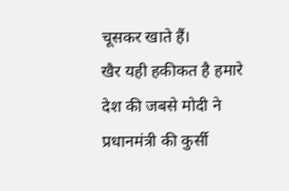चूसकर खाते हैं।
खैर यही हकीकत है हमारे देश की जबसे मोदी ने प्रधानमंत्री की कुर्सी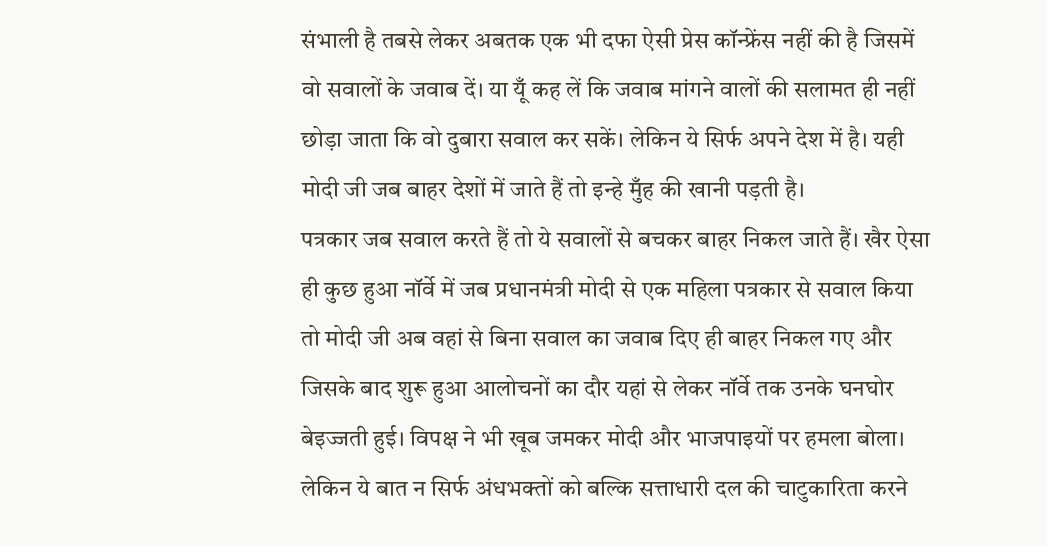संभाली है तबसे लेकर अबतक एक भी दफा ऐसी प्रेस कॉन्फ्रेंस नहीं की है जिसमें वो सवालों के जवाब दें। या यूँ कह लें कि जवाब मांगने वालों की सलामत ही नहीं छोड़ा जाता कि वो दुबारा सवाल कर सकें। लेकिन ये सिर्फ अपने देश में है। यही मोदी जी जब बाहर देशों में जाते हैं तो इन्हे मुँह की खानी पड़ती है।
पत्रकार जब सवाल करते हैं तो ये सवालों से बचकर बाहर निकल जाते हैं। खैर ऐसा ही कुछ हुआ नॉर्वे में जब प्रधानमंत्री मोदी से एक महिला पत्रकार से सवाल किया तो मोदी जी अब वहां से बिना सवाल का जवाब दिए ही बाहर निकल गए और जिसके बाद शुरू हुआ आलोचनों का दौर यहां से लेकर नॉर्वे तक उनके घनघोर बेइज्जती हुई। विपक्ष ने भी खूब जमकर मोदी और भाजपाइयों पर हमला बोला।
लेकिन ये बात न सिर्फ अंधभक्तों को बल्कि सत्ताधारी दल की चाटुकारिता करने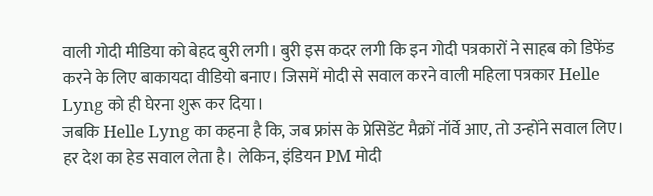वाली गोदी मीडिया को बेहद बुरी लगी। बुरी इस कदर लगी कि इन गोदी पत्रकारों ने साहब को डिफेंड करने के लिए बाकायदा वीडियो बनाए। जिसमें मोदी से सवाल करने वाली महिला पत्रकार Helle Lyng को ही घेरना शुरू कर दिया।
जबकि Helle Lyng का कहना है कि, जब फ्रांस के प्रेसिडेंट मैक्रों नॉर्वे आए, तो उन्होंने सवाल लिए। हर देश का हेड सवाल लेता है। लेकिन, इंडियन PM मोदी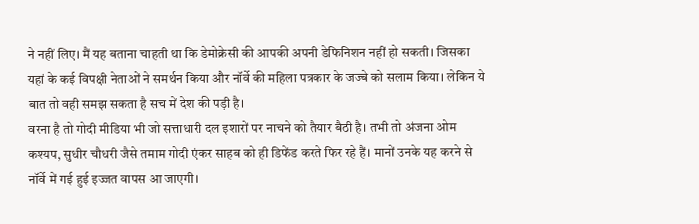ने नहीं लिए। मैं यह बताना चाहती था कि डेमोक्रेसी की आपकी अपनी डेफिनिशन नहीं हो सकती। जिसका यहां के कई विपक्षी नेताओं ने समर्थन किया और नॉर्वे की महिला पत्रकार के जज्बे को सलाम किया। लेकिन ये बात तो वही समझ सकता है सच में देश की पड़ी है।
वरना है तो गोदी मीडिया भी जो सत्ताधारी दल इशारों पर नाचने को तैयार बैठी है। तभी तो अंजना ओम कश्यप, सुधीर चौधरी जैसे तमाम गोदी एंकर साहब को ही डिफेंड करते फिर रहे हैं। मानों उनके यह करने से नॉर्वे में गई हुई इज्जत वापस आ जाएगी।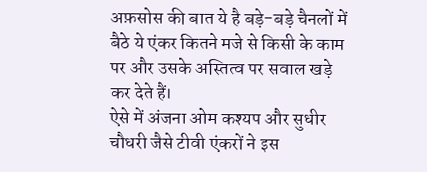अफ़सोस की बात ये है बड़े-बड़े चैनलों में बैठे ये एंकर कितने मजे से किसी के काम पर और उसके अस्तित्व पर सवाल खड़े कर देते हैं।
ऐसे में अंजना ओम कश्यप और सुधीर चौधरी जैसे टीवी एंकरों ने इस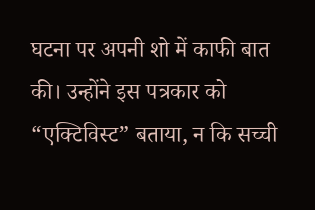घटना पर अपनी शो में काफी बात की। उन्होंने इस पत्रकार को “एक्टिविस्ट” बताया, न कि सच्ची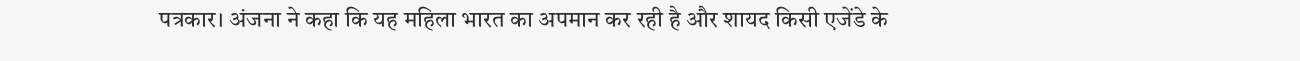पत्रकार। अंजना ने कहा कि यह महिला भारत का अपमान कर रही है और शायद किसी एजेंडे के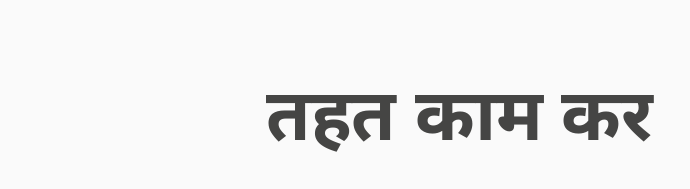तहत काम कर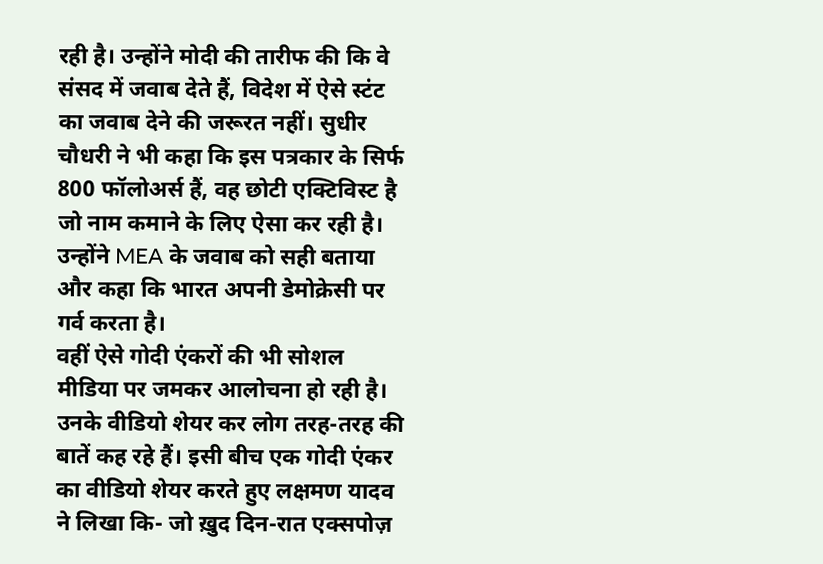रही है। उन्होंने मोदी की तारीफ की कि वे संसद में जवाब देते हैं, विदेश में ऐसे स्टंट का जवाब देने की जरूरत नहीं। सुधीर चौधरी ने भी कहा कि इस पत्रकार के सिर्फ 800 फॉलोअर्स हैं, वह छोटी एक्टिविस्ट है जो नाम कमाने के लिए ऐसा कर रही है। उन्होंने MEA के जवाब को सही बताया और कहा कि भारत अपनी डेमोक्रेसी पर गर्व करता है।
वहीं ऐसे गोदी एंकरों की भी सोशल मीडिया पर जमकर आलोचना हो रही है। उनके वीडियो शेयर कर लोग तरह-तरह की बातें कह रहे हैं। इसी बीच एक गोदी एंकर का वीडियो शेयर करते हुए लक्षमण यादव ने लिखा कि- जो ख़ुद दिन-रात एक्सपोज़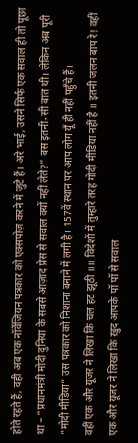होते रहते हैं, वही अब एक नॉर्वेजियन पत्रकार को एक्सपोज़ करने में जुटे हैं। अरे भाई, उसने सिर्फ एक सवाल ही तो पूछा था – “प्रधानमंत्री मोदी दुनिया के सबसे आज़ाद प्रेस से सवाल क्यों नहीं लेते?” बस इतनी-सी बात थी। लेकिन अब पूरी “मोदी मीडिया” उस पत्रकार को निशाना बनाने में लगी है। 157वें स्थान पर आप लोग यूँ ही नहीं पहुँचे हैं।
वहीं एक और यूजर ने लिखा कि चल हट झूठी ॥॥ विदेशों में तुम्हारे तरह गोदी मीडिया नहीं है ॥ इतनी जलन बाप रे! वहीं एक और यूजर ने लिखा कि ख़ुद आपके पॉ पॉ से सवाल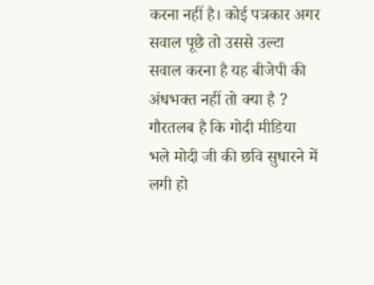करना नहीं है। कोई पत्रकार अगर सवाल पूछे तो उससे उल्टा सवाल करना है यह बीजेपी की अंधभक्त नहीं तो क्या है ? गौरतलब है कि गोदी मीडिया भले मोदी जी की छवि सुधारने में लगी हो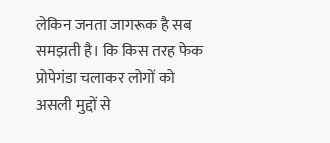लेकिन जनता जागरूक है सब समझती है। कि किस तरह फेक प्रोपेगंडा चलाकर लोगों को असली मुद्दों से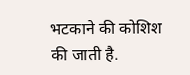भटकाने की कोशिश की जाती है.